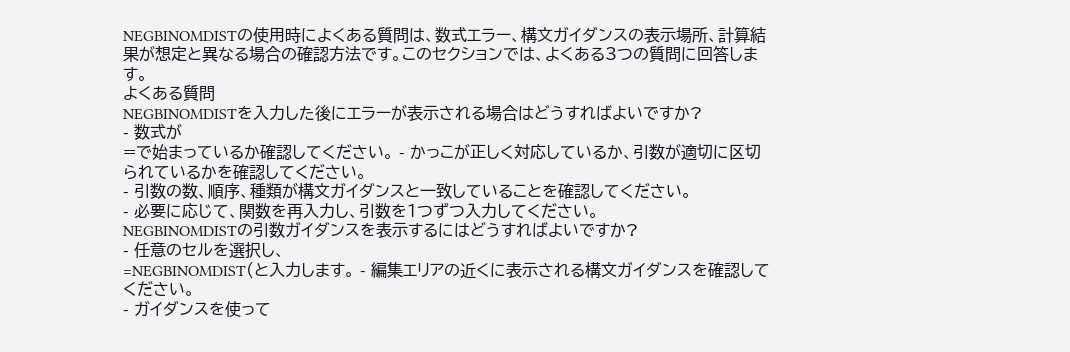NEGBINOMDISTの使用時によくある質問は、数式エラー、構文ガイダンスの表示場所、計算結果が想定と異なる場合の確認方法です。このセクションでは、よくある3つの質問に回答します。
よくある質問
NEGBINOMDISTを入力した後にエラーが表示される場合はどうすればよいですか?
- 数式が
=で始まっているか確認してください。 - かっこが正しく対応しているか、引数が適切に区切られているかを確認してください。
- 引数の数、順序、種類が構文ガイダンスと一致していることを確認してください。
- 必要に応じて、関数を再入力し、引数を1つずつ入力してください。
NEGBINOMDISTの引数ガイダンスを表示するにはどうすればよいですか?
- 任意のセルを選択し、
=NEGBINOMDIST(と入力します。 - 編集エリアの近くに表示される構文ガイダンスを確認してください。
- ガイダンスを使って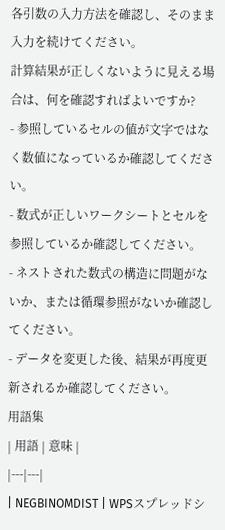各引数の入力方法を確認し、そのまま入力を続けてください。
計算結果が正しくないように見える場合は、何を確認すればよいですか?
- 参照しているセルの値が文字ではなく数値になっているか確認してください。
- 数式が正しいワークシートとセルを参照しているか確認してください。
- ネストされた数式の構造に問題がないか、または循環参照がないか確認してください。
- データを変更した後、結果が再度更新されるか確認してください。
用語集
| 用語 | 意味 |
|---|---|
| NEGBINOMDIST | WPSスプレッドシ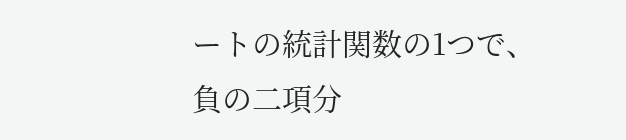ートの統計関数の1つで、負の二項分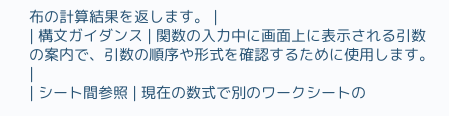布の計算結果を返します。 |
| 構文ガイダンス | 関数の入力中に画面上に表示される引数の案内で、引数の順序や形式を確認するために使用します。 |
| シート間参照 | 現在の数式で別のワークシートの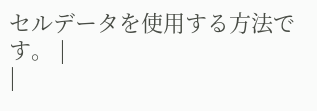セルデータを使用する方法です。 |
|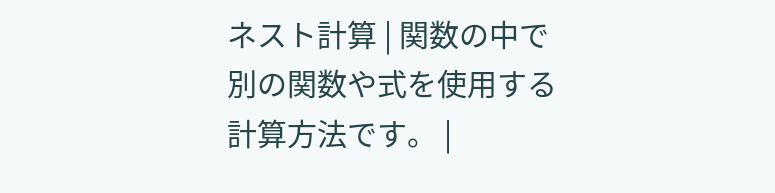ネスト計算 | 関数の中で別の関数や式を使用する計算方法です。 |